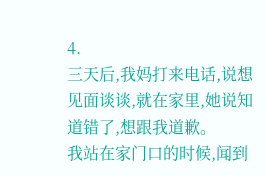4.
三天后,我妈打来电话,说想见面谈谈,就在家里,她说知道错了,想跟我道歉。
我站在家门口的时候,闻到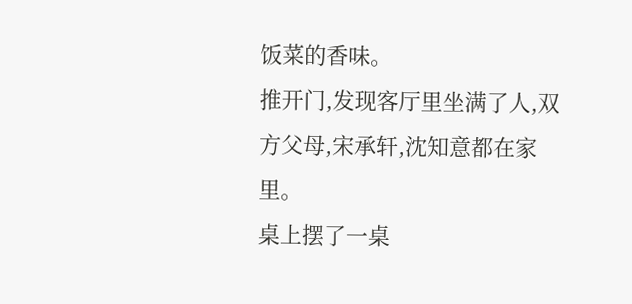饭菜的香味。
推开门,发现客厅里坐满了人,双方父母,宋承轩,沈知意都在家里。
桌上摆了一桌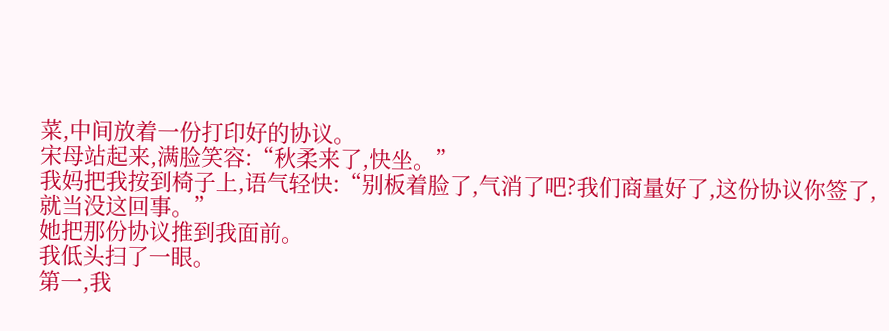菜,中间放着一份打印好的协议。
宋母站起来,满脸笑容:“秋柔来了,快坐。”
我妈把我按到椅子上,语气轻快:“别板着脸了,气消了吧?我们商量好了,这份协议你签了,就当没这回事。”
她把那份协议推到我面前。
我低头扫了一眼。
第一,我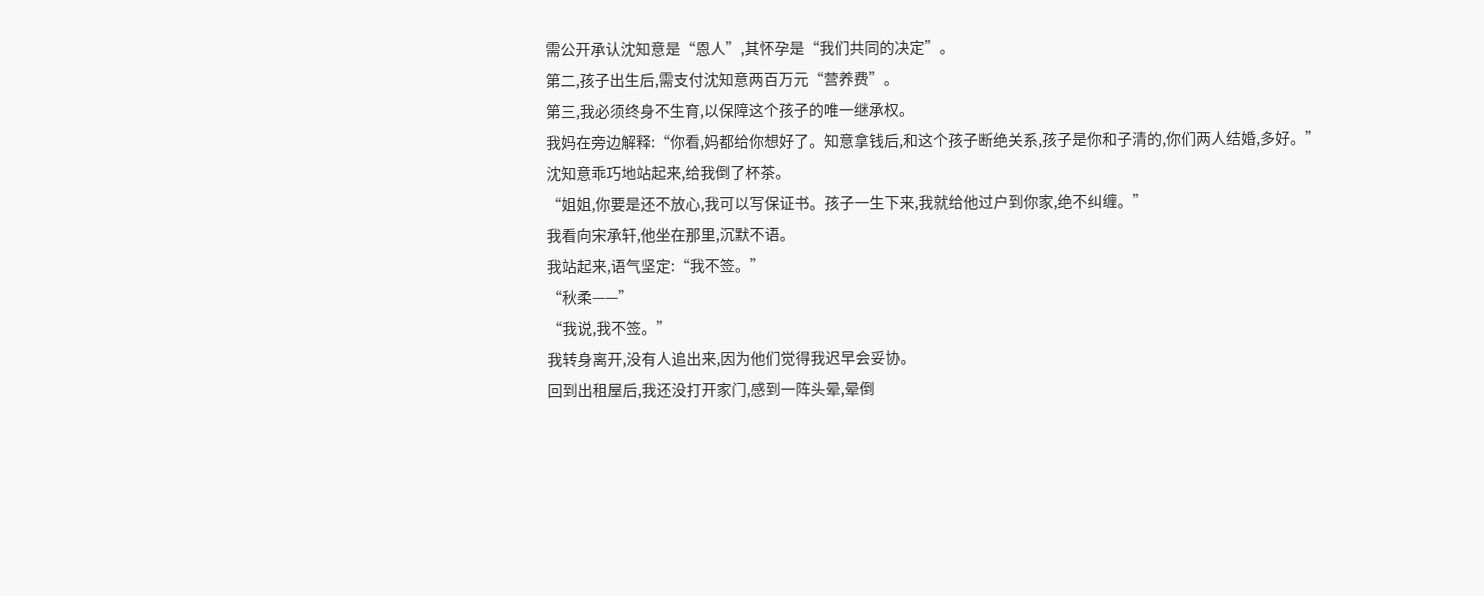需公开承认沈知意是“恩人”,其怀孕是“我们共同的决定”。
第二,孩子出生后,需支付沈知意两百万元“营养费”。
第三,我必须终身不生育,以保障这个孩子的唯一继承权。
我妈在旁边解释:“你看,妈都给你想好了。知意拿钱后,和这个孩子断绝关系,孩子是你和子清的,你们两人结婚,多好。”
沈知意乖巧地站起来,给我倒了杯茶。
“姐姐,你要是还不放心,我可以写保证书。孩子一生下来,我就给他过户到你家,绝不纠缠。”
我看向宋承轩,他坐在那里,沉默不语。
我站起来,语气坚定:“我不签。”
“秋柔——”
“我说,我不签。”
我转身离开,没有人追出来,因为他们觉得我迟早会妥协。
回到出租屋后,我还没打开家门,感到一阵头晕,晕倒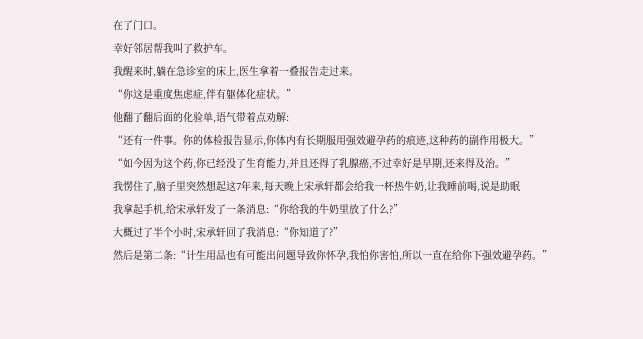在了门口。
幸好邻居帮我叫了救护车。
我醒来时,躺在急诊室的床上,医生拿着一叠报告走过来。
“你这是重度焦虑症,伴有躯体化症状。”
他翻了翻后面的化验单,语气带着点劝解:
“还有一件事。你的体检报告显示,你体内有长期服用强效避孕药的痕迹,这种药的副作用极大。”
“如今因为这个药,你已经没了生育能力,并且还得了乳腺癌,不过幸好是早期,还来得及治。”
我愣住了,脑子里突然想起这7年来,每天晚上宋承轩都会给我一杯热牛奶,让我睡前喝,说是助眠
我拿起手机,给宋承轩发了一条消息:“你给我的牛奶里放了什么?”
大概过了半个小时,宋承轩回了我消息:“你知道了?”
然后是第二条:“计生用品也有可能出问题导致你怀孕,我怕你害怕,所以一直在给你下强效避孕药。”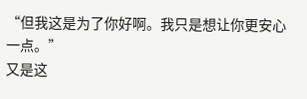“但我这是为了你好啊。我只是想让你更安心一点。”
又是这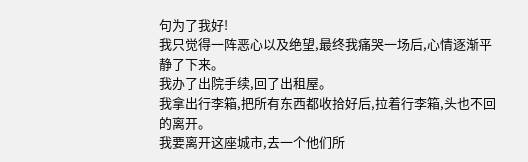句为了我好!
我只觉得一阵恶心以及绝望,最终我痛哭一场后,心情逐渐平静了下来。
我办了出院手续,回了出租屋。
我拿出行李箱,把所有东西都收拾好后,拉着行李箱,头也不回的离开。
我要离开这座城市,去一个他们所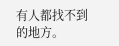有人都找不到的地方。